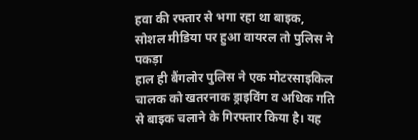हवा की रफ्तार से भगा रहा था बाइक, सोशल मीडिया पर हुआ वायरल तो पुलिस ने पकड़ा
हाल ही बैंगलोर पुलिस ने एक मोटरसाइकिल चालक को खतरनाक ड्राइविंग व अधिक गति से बाइक चलाने के गिरफ्तार किया है। यह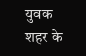युवक शहर के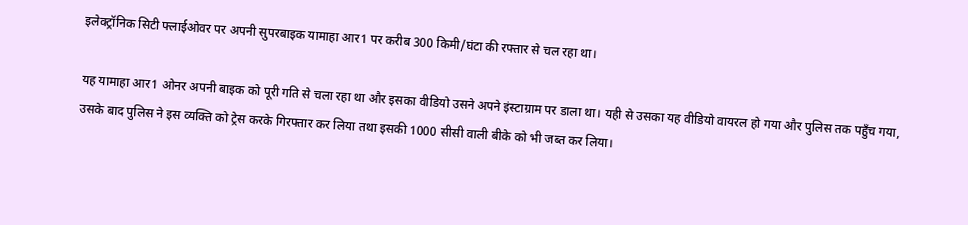इलेक्ट्रॉनिक सिटी फ्लाईओवर पर अपनी सुपरबाइक यामाहा आर1 पर करीब 300 किमी/घंटा की रफ्तार से चल रहा था।

यह यामाहा आर1 ओनर अपनी बाइक को पूरी गति से चला रहा था और इसका वीडियो उसने अपने इंस्टाग्राम पर डाला था। यही से उसका यह वीडियो वायरल हो गया और पुलिस तक पहुँच गया, उसके बाद पुलिस ने इस व्यक्ति को ट्रेस करके गिरफ्तार कर लिया तथा इसकी 1000 सीसी वाली बीके को भी जब्त कर लिया।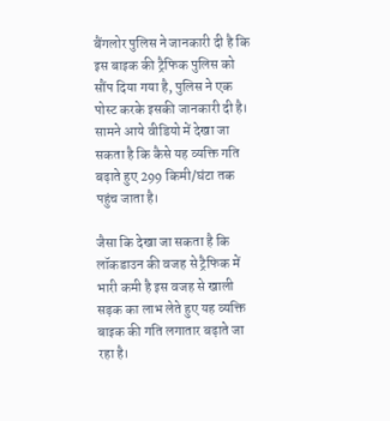बैंगलोर पुलिस ने जानकारी दी है कि इस बाइक की ट्रैफिक पुलिस को सौंप दिया गया है, पुलिस ने एक पोस्ट करके इसकी जानकारी दी है। सामने आये वीडियो में देखा जा सकता है कि कैसे यह व्यक्ति गति बढ़ाते हुए 299 किमी/घंटा तक पहुंच जाता है।

जैसा कि देखा जा सकता है कि लॉकडाउन की वजह से ट्रैफिक में भारी कमी है इस वजह से खाली सड़क का लाभ लेते हुए यह व्यक्ति बाइक की गति लगातार बढ़ाते जा रहा है।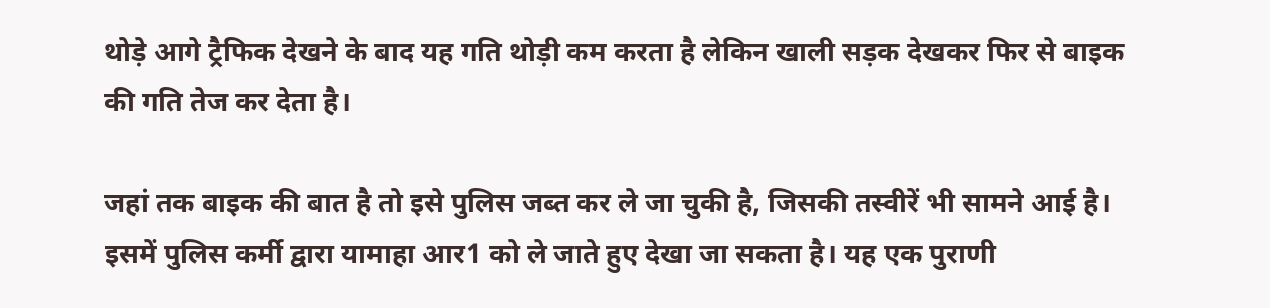थोड़े आगे ट्रैफिक देखने के बाद यह गति थोड़ी कम करता है लेकिन खाली सड़क देखकर फिर से बाइक की गति तेज कर देता है।

जहां तक बाइक की बात है तो इसे पुलिस जब्त कर ले जा चुकी है, जिसकी तस्वीरें भी सामने आई है। इसमें पुलिस कर्मी द्वारा यामाहा आर1 को ले जाते हुए देखा जा सकता है। यह एक पुराणी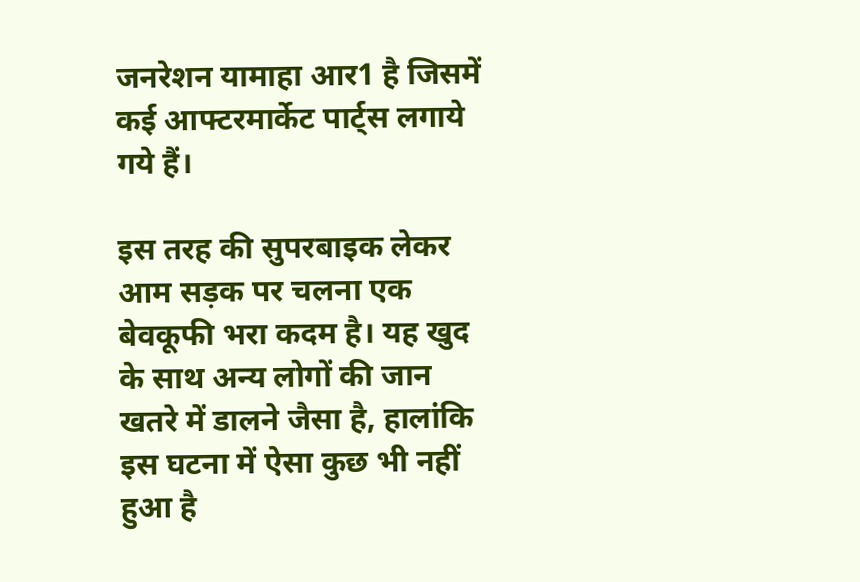जनरेशन यामाहा आर1 है जिसमें कई आफ्टरमार्केट पार्ट्स लगाये गये हैं।

इस तरह की सुपरबाइक लेकर आम सड़क पर चलना एक बेवकूफी भरा कदम है। यह खुद के साथ अन्य लोगों की जान खतरे में डालने जैसा है, हालांकि इस घटना में ऐसा कुछ भी नहीं हुआ है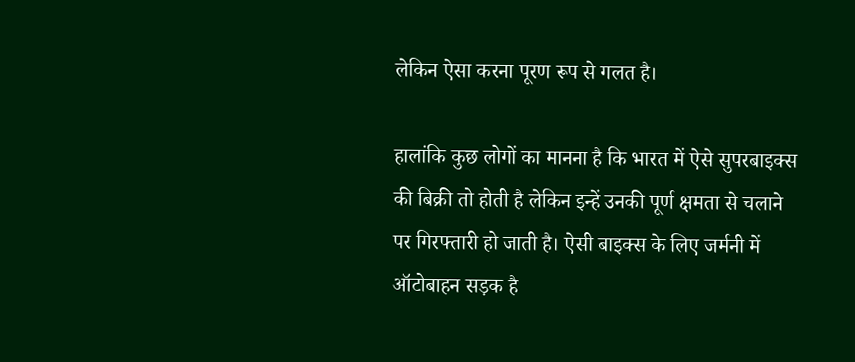लेकिन ऐसा करना पूरण रूप से गलत है।

हालांकि कुछ लोगों का मानना है कि भारत में ऐसे सुपरबाइक्स की बिक्री तो होती है लेकिन इन्हें उनकी पूर्ण क्षमता से चलाने पर गिरफ्तारी हो जाती है। ऐसी बाइक्स के लिए जर्मनी में ऑटोबाहन सड़क है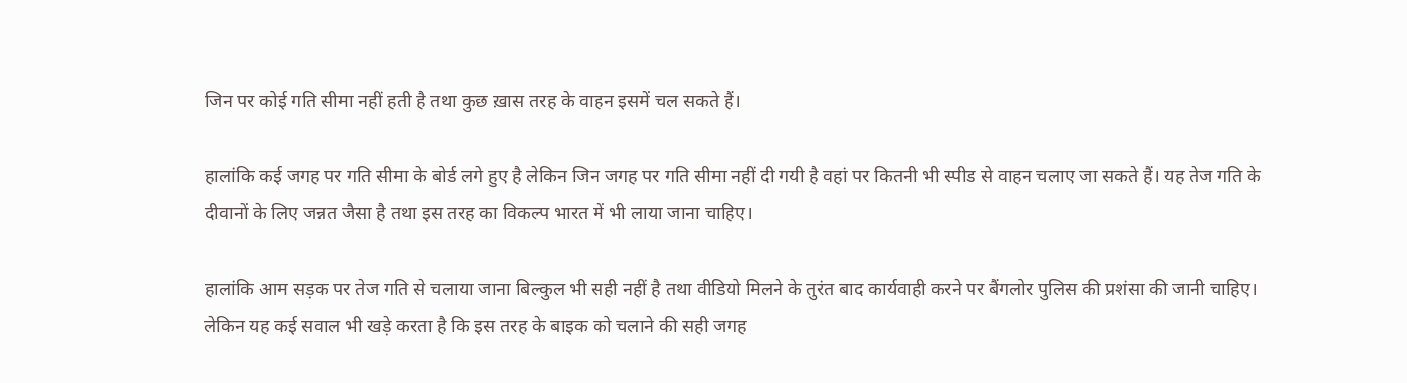जिन पर कोई गति सीमा नहीं हती है तथा कुछ ख़ास तरह के वाहन इसमें चल सकते हैं।

हालांकि कई जगह पर गति सीमा के बोर्ड लगे हुए है लेकिन जिन जगह पर गति सीमा नहीं दी गयी है वहां पर कितनी भी स्पीड से वाहन चलाए जा सकते हैं। यह तेज गति के दीवानों के लिए जन्नत जैसा है तथा इस तरह का विकल्प भारत में भी लाया जाना चाहिए।

हालांकि आम सड़क पर तेज गति से चलाया जाना बिल्कुल भी सही नहीं है तथा वीडियो मिलने के तुरंत बाद कार्यवाही करने पर बैंगलोर पुलिस की प्रशंसा की जानी चाहिए। लेकिन यह कई सवाल भी खड़े करता है कि इस तरह के बाइक को चलाने की सही जगह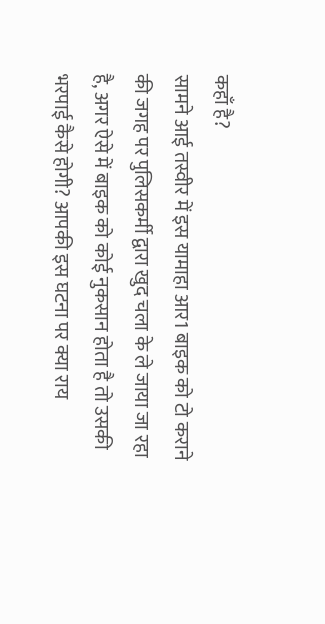कहाँ है?
सामने आई तस्वीर में इस यामाहा आर1 बाइक को टो कराने की जगह पर पुलिसकर्मी द्वारा खुद चला के ले जाया जा रहा है, अगर ऐसे में बाइक को कोई नुकसान होता है तो उसकी भरपाई कैसे होगी? आपकी इस घटना पर क्या राय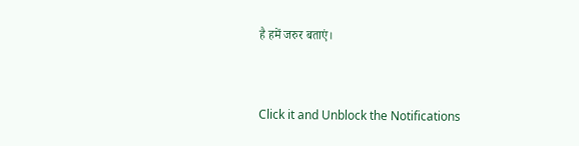है हमें जरुर बताएं।


Click it and Unblock the Notifications